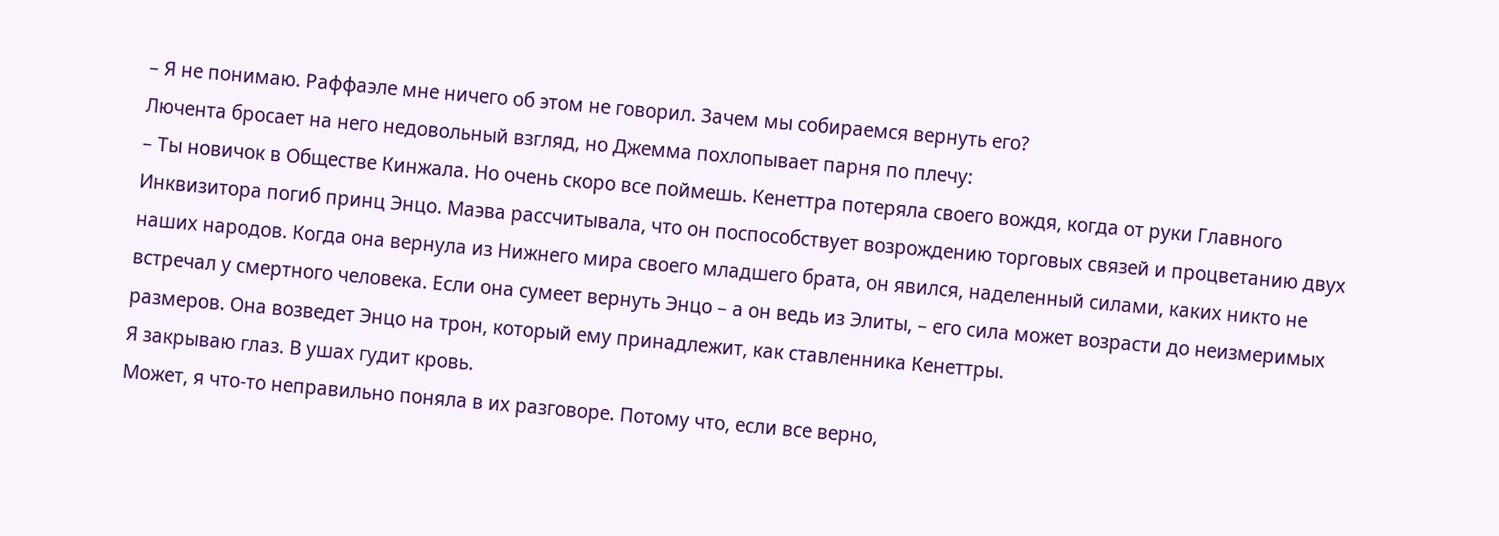– Я не понимаю. Раффаэле мне ничего об этом не говорил. Зачем мы собираемся вернуть его?
Лючента бросает на него недовольный взгляд, но Джемма похлопывает парня по плечу:
– Ты новичок в Обществе Кинжала. Но очень скоро все поймешь. Кенеттра потеряла своего вождя, когда от руки Главного Инквизитора погиб принц Энцо. Маэва рассчитывала, что он поспособствует возрождению торговых связей и процветанию двух наших народов. Когда она вернула из Нижнего мира своего младшего брата, он явился, наделенный силами, каких никто не встречал у смертного человека. Если она сумеет вернуть Энцо – а он ведь из Элиты, – его сила может возрасти до неизмеримых размеров. Она возведет Энцо на трон, который ему принадлежит, как ставленника Кенеттры.
Я закрываю глаз. В ушах гудит кровь.
Может, я что-то неправильно поняла в их разговоре. Потому что, если все верно,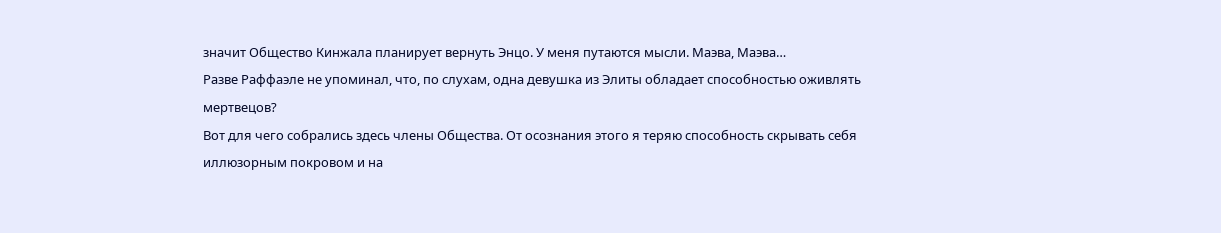значит Общество Кинжала планирует вернуть Энцо. У меня путаются мысли. Маэва, Маэва…
Разве Раффаэле не упоминал, что, по слухам, одна девушка из Элиты обладает способностью оживлять мертвецов?
Вот для чего собрались здесь члены Общества. От осознания этого я теряю способность скрывать себя иллюзорным покровом и на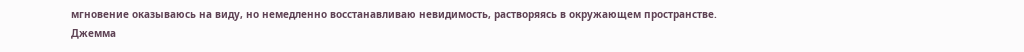мгновение оказываюсь на виду, но немедленно восстанавливаю невидимость, растворяясь в окружающем пространстве. Джемма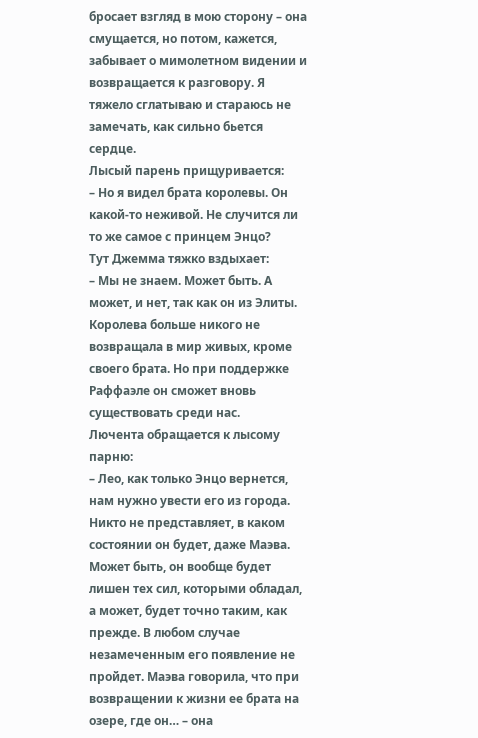бросает взгляд в мою сторону – она смущается, но потом, кажется, забывает о мимолетном видении и возвращается к разговору. Я тяжело сглатываю и стараюсь не замечать, как сильно бьется сердце.
Лысый парень прищуривается:
– Но я видел брата королевы. Он какой-то неживой. Не случится ли то же самое с принцем Энцо?
Тут Джемма тяжко вздыхает:
– Мы не знаем. Может быть. А может, и нет, так как он из Элиты. Королева больше никого не возвращала в мир живых, кроме своего брата. Но при поддержке Раффаэле он сможет вновь существовать среди нас.
Лючента обращается к лысому парню:
– Лео, как только Энцо вернется, нам нужно увести его из города. Никто не представляет, в каком состоянии он будет, даже Маэва. Может быть, он вообще будет лишен тех сил, которыми обладал, а может, будет точно таким, как прежде. В любом случае незамеченным его появление не пройдет. Маэва говорила, что при возвращении к жизни ее брата на озере, где он… – она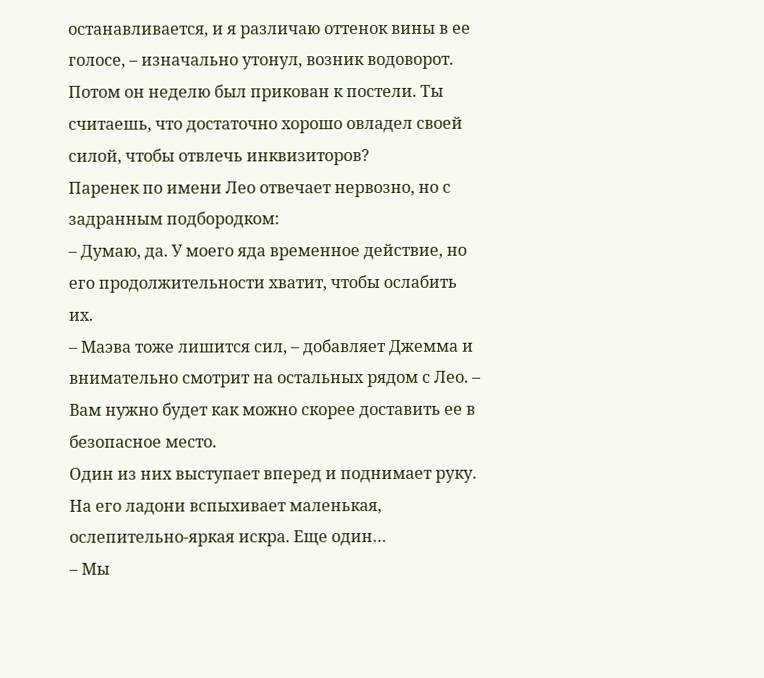останавливается, и я различаю оттенок вины в ее голосе, – изначально утонул, возник водоворот. Потом он неделю был прикован к постели. Ты считаешь, что достаточно хорошо овладел своей силой, чтобы отвлечь инквизиторов?
Паренек по имени Лео отвечает нервозно, но с задранным подбородком:
– Думаю, да. У моего яда временное действие, но его продолжительности хватит, чтобы ослабить их.
– Маэва тоже лишится сил, – добавляет Джемма и внимательно смотрит на остальных рядом с Лео. – Вам нужно будет как можно скорее доставить ее в безопасное место.
Один из них выступает вперед и поднимает руку. На его ладони вспыхивает маленькая, ослепительно-яркая искра. Еще один…
– Мы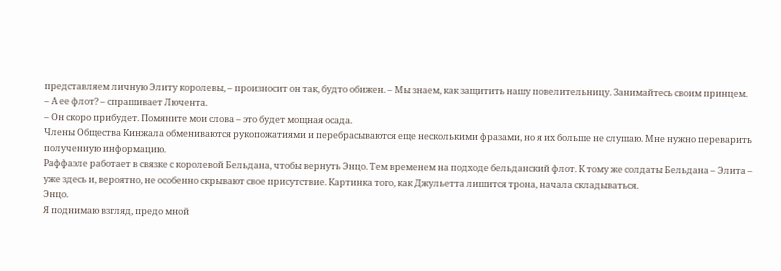представляем личную Элиту королевы, – произносит он так, будто обижен. – Мы знаем, как защитить нашу повелительницу. Занимайтесь своим принцем.
– А ее флот? – спрашивает Лючента.
– Он скоро прибудет. Помяните мои слова – это будет мощная осада.
Члены Общества Кинжала обмениваются рукопожатиями и перебрасываются еще несколькими фразами, но я их больше не слушаю. Мне нужно переварить полученную информацию.
Раффаэле работает в связке с королевой Бельдана, чтобы вернуть Энцо. Тем временем на подходе бельданский флот. К тому же солдаты Бельдана – Элита – уже здесь и, вероятно, не особенно скрывают свое присутствие. Картинка того, как Джульетта лишится трона, начала складываться.
Энцо.
Я поднимаю взгляд, предо мной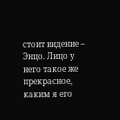стоит видение – Энцо. Лицо у него такое же прекрасное, каким я его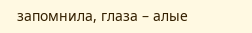запомнила, глаза – алые